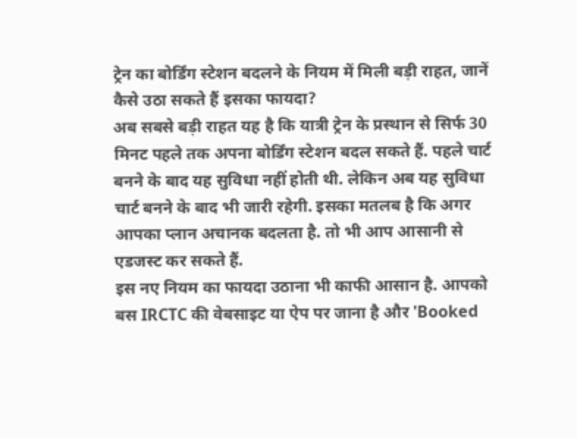ट्रेन का बोर्डिंग स्टेशन बदलने के नियम में मिली बड़ी राहत, जानें कैसे उठा सकते हैं इसका फायदा?
अब सबसे बड़ी राहत यह है कि यात्री ट्रेन के प्रस्थान से सिर्फ 30 मिनट पहले तक अपना बोर्डिंग स्टेशन बदल सकते हैं. पहले चार्ट बनने के बाद यह सुविधा नहीं होती थी. लेकिन अब यह सुविधा चार्ट बनने के बाद भी जारी रहेगी. इसका मतलब है कि अगर आपका प्लान अचानक बदलता है. तो भी आप आसानी से एडजस्ट कर सकते हैं.
इस नए नियम का फायदा उठाना भी काफी आसान है. आपको बस IRCTC की वेबसाइट या ऐप पर जाना है और 'Booked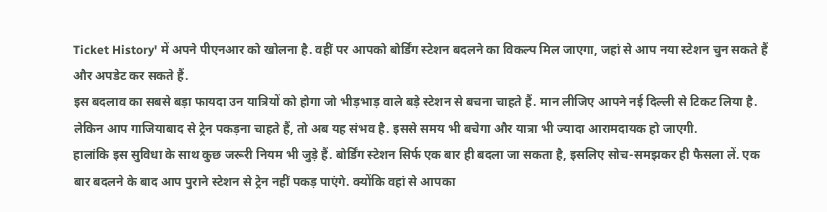Ticket History' में अपने पीएनआर को खोलना है. वहीं पर आपको बोर्डिंग स्टेशन बदलने का विकल्प मिल जाएगा, जहां से आप नया स्टेशन चुन सकते हैं और अपडेट कर सकते हैं.
इस बदलाव का सबसे बड़ा फायदा उन यात्रियों को होगा जो भीड़भाड़ वाले बड़े स्टेशन से बचना चाहते हैं. मान लीजिए आपने नई दिल्ली से टिकट लिया है. लेकिन आप गाजियाबाद से ट्रेन पकड़ना चाहते हैं, तो अब यह संभव है. इससे समय भी बचेगा और यात्रा भी ज्यादा आरामदायक हो जाएगी.
हालांकि इस सुविधा के साथ कुछ जरूरी नियम भी जुड़े हैं. बोर्डिंग स्टेशन सिर्फ एक बार ही बदला जा सकता है, इसलिए सोच-समझकर ही फैसला लें. एक बार बदलने के बाद आप पुराने स्टेशन से ट्रेन नहीं पकड़ पाएंगे. क्योंकि वहां से आपका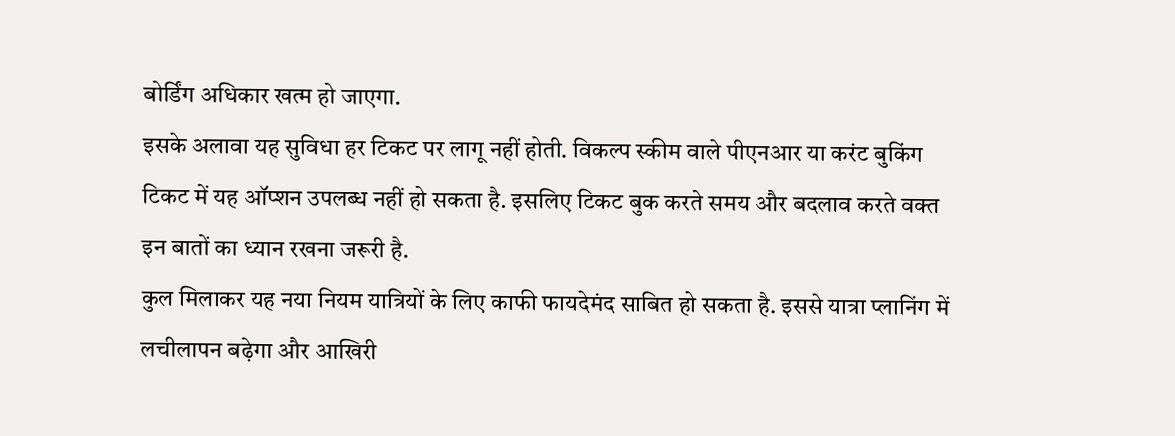बोर्डिंग अधिकार खत्म हो जाएगा.
इसके अलावा यह सुविधा हर टिकट पर लागू नहीं होती. विकल्प स्कीम वाले पीएनआर या करंट बुकिंग टिकट में यह ऑप्शन उपलब्ध नहीं हो सकता है. इसलिए टिकट बुक करते समय और बदलाव करते वक्त इन बातों का ध्यान रखना जरूरी है.
कुल मिलाकर यह नया नियम यात्रियों के लिए काफी फायदेमंद साबित हो सकता है. इससे यात्रा प्लानिंग में लचीलापन बढ़ेगा और आखिरी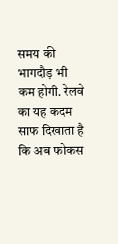समय की भागदौड़ भी कम होगी. रेलवे का यह कदम साफ दिखाता है कि अब फोकस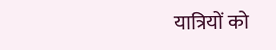यात्रियों को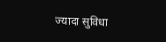ज्यादा सुविधा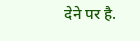देने पर है.